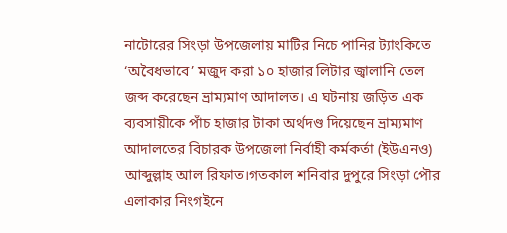নাটোরের সিংড়া উপজেলায় মাটির নিচে পানির ট্যাংকিতে ‘অবৈধভাবে’ মজুদ করা ১০ হাজার লিটার জ্বালানি তেল জব্দ করেছেন ভ্রাম্যমাণ আদালত। এ ঘটনায় জড়িত এক ব্যবসায়ীকে পাঁচ হাজার টাকা অর্থদণ্ড দিয়েছেন ভ্রাম্যমাণ আদালতের বিচারক উপজেলা নির্বাহী কর্মকর্তা (ইউএনও) আব্দুল্লাহ আল রিফাত।গতকাল শনিবার দুপুরে সিংড়া পৌর এলাকার নিংগইনে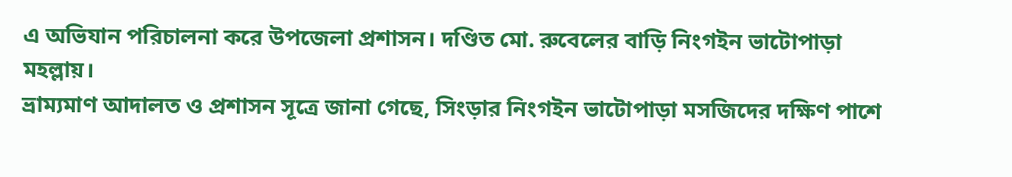এ অভিযান পরিচালনা করে উপজেলা প্রশাসন। দণ্ডিত মো. রুবেলের বাড়ি নিংগইন ভাটোপাড়া মহল্লায়।
ভ্রাম্যমাণ আদালত ও প্রশাসন সূত্রে জানা গেছে, সিংড়ার নিংগইন ভাটোপাড়া মসজিদের দক্ষিণ পাশে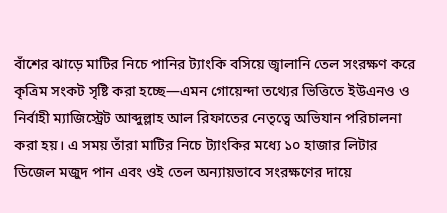বাঁশের ঝাড়ে মাটির নিচে পানির ট্যাংকি বসিয়ে জ্বালানি তেল সংরক্ষণ করে কৃত্রিম সংকট সৃষ্টি করা হচ্ছে—এমন গোয়েন্দা তথ্যের ভিত্তিতে ইউএনও ও নির্বাহী ম্যাজিস্ট্রেট আব্দুল্লাহ আল রিফাতের নেতৃত্বে অভিযান পরিচালনা করা হয়। এ সময় তাঁরা মাটির নিচে ট্যাংকির মধ্যে ১০ হাজার লিটার ডিজেল মজুদ পান এবং ওই তেল অন্যায়ভাবে সংরক্ষণের দায়ে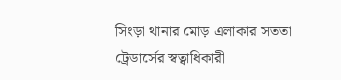সিংড়া থানার মোড় এলাকার সততা ট্রেডার্সের স্বত্বাধিকারী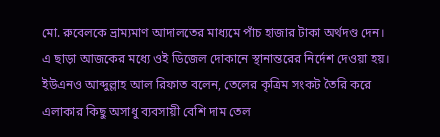মো. রুবেলকে ভ্রাম্যমাণ আদালতের মাধ্যমে পাঁচ হাজার টাকা অর্থদণ্ড দেন। এ ছাড়া আজকের মধ্যে ওই ডিজেল দোকানে স্থানান্তরের নির্দেশ দেওয়া হয়।
ইউএনও আব্দুল্লাহ আল রিফাত বলেন, তেলের কৃত্রিম সংকট তৈরি করে এলাকার কিছু অসাধু ব্যবসায়ী বেশি দাম তেল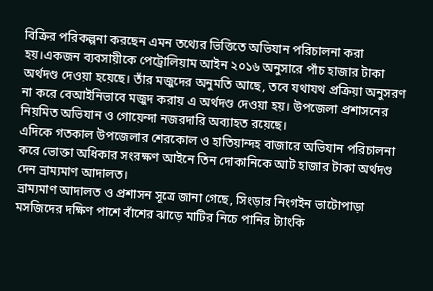বিক্রির পরিকল্পনা করছেন এমন তথ্যের ভিত্তিতে অভিযান পরিচালনা করা হয়।একজন ব্যবসায়ীকে পেট্রোলিয়াম আইন ২০১৬ অনুসারে পাঁচ হাজার টাকা অর্থদণ্ড দেওয়া হয়েছে। তাঁর মজুদের অনুমতি আছে, তবে যথাযথ প্রক্রিয়া অনুসরণ না করে বেআইনিভাবে মজুদ করায় এ অর্থদণ্ড দেওয়া হয়। উপজেলা প্রশাসনের নিয়মিত অভিযান ও গোয়েন্দা নজরদারি অব্যাহত রয়েছে।
এদিকে গতকাল উপজেলার শেরকোল ও হাতিয়ান্দহ বাজারে অভিযান পরিচালনা করে ভোক্তা অধিকার সংরক্ষণ আইনে তিন দোকানিকে আট হাজার টাকা অর্থদণ্ড দেন ভ্রাম্যমাণ আদালত।
ভ্রাম্যমাণ আদালত ও প্রশাসন সূত্রে জানা গেছে, সিংড়ার নিংগইন ভাটোপাড়া মসজিদের দক্ষিণ পাশে বাঁশের ঝাড়ে মাটির নিচে পানির ট্যাংকি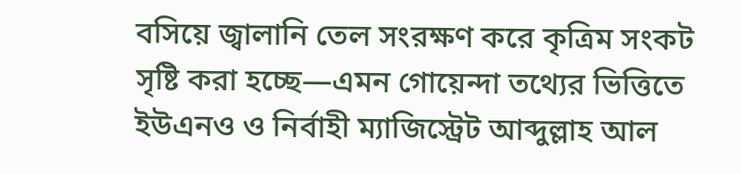বসিয়ে জ্বালানি তেল সংরক্ষণ করে কৃত্রিম সংকট সৃষ্টি করা হচ্ছে—এমন গোয়েন্দা তথ্যের ভিত্তিতে ইউএনও ও নির্বাহী ম্যাজিস্ট্রেট আব্দুল্লাহ আল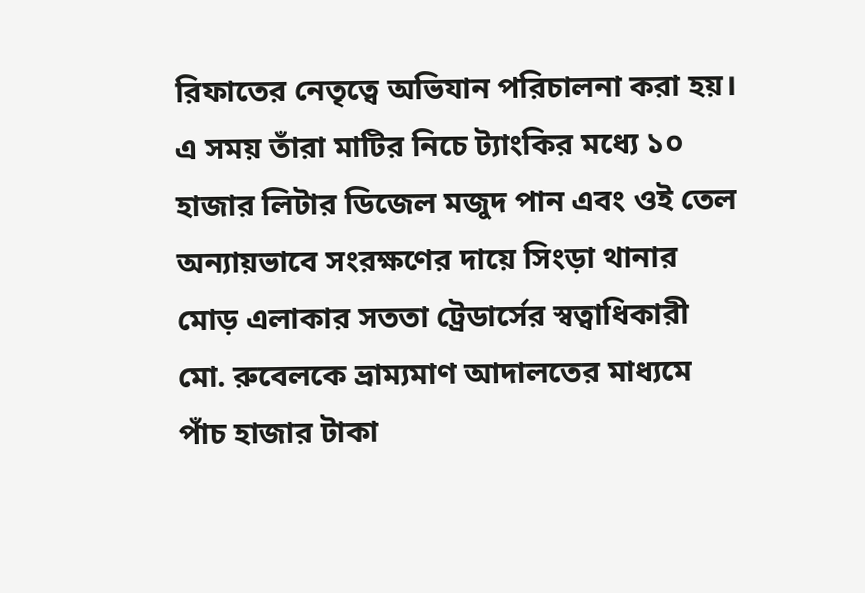রিফাতের নেতৃত্বে অভিযান পরিচালনা করা হয়। এ সময় তাঁরা মাটির নিচে ট্যাংকির মধ্যে ১০ হাজার লিটার ডিজেল মজুদ পান এবং ওই তেল অন্যায়ভাবে সংরক্ষণের দায়ে সিংড়া থানার মোড় এলাকার সততা ট্রেডার্সের স্বত্বাধিকারী মো. রুবেলকে ভ্রাম্যমাণ আদালতের মাধ্যমে পাঁচ হাজার টাকা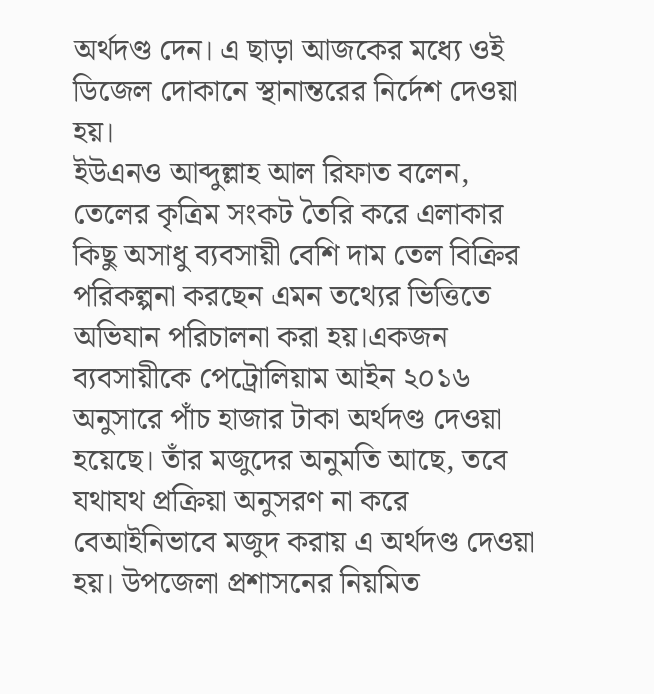অর্থদণ্ড দেন। এ ছাড়া আজকের মধ্যে ওই ডিজেল দোকানে স্থানান্তরের নির্দেশ দেওয়া হয়।
ইউএনও আব্দুল্লাহ আল রিফাত বলেন, তেলের কৃত্রিম সংকট তৈরি করে এলাকার কিছু অসাধু ব্যবসায়ী বেশি দাম তেল বিক্রির পরিকল্পনা করছেন এমন তথ্যের ভিত্তিতে অভিযান পরিচালনা করা হয়।একজন ব্যবসায়ীকে পেট্রোলিয়াম আইন ২০১৬ অনুসারে পাঁচ হাজার টাকা অর্থদণ্ড দেওয়া হয়েছে। তাঁর মজুদের অনুমতি আছে, তবে যথাযথ প্রক্রিয়া অনুসরণ না করে বেআইনিভাবে মজুদ করায় এ অর্থদণ্ড দেওয়া হয়। উপজেলা প্রশাসনের নিয়মিত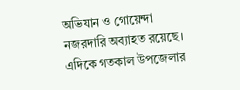অভিযান ও গোয়েন্দা নজরদারি অব্যাহত রয়েছে।
এদিকে গতকাল উপজেলার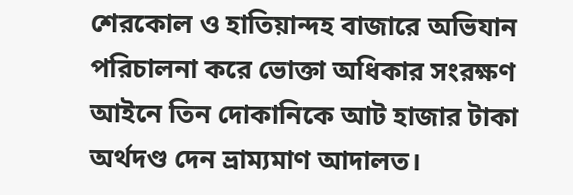শেরকোল ও হাতিয়ান্দহ বাজারে অভিযান পরিচালনা করে ভোক্তা অধিকার সংরক্ষণ আইনে তিন দোকানিকে আট হাজার টাকা অর্থদণ্ড দেন ভ্রাম্যমাণ আদালত।